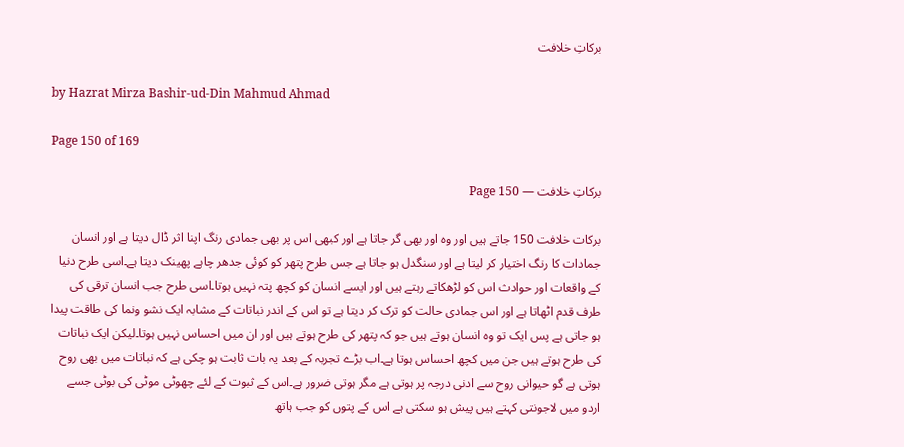برکاتِ خلافت

by Hazrat Mirza Bashir-ud-Din Mahmud Ahmad

Page 150 of 169

برکاتِ خلافت — Page 150

برکات خلافت 150 جاتے ہیں اور وہ اور بھی گر جاتا ہے اور کبھی اس پر بھی جمادی رنگ اپنا اثر ڈال دیتا ہے اور انسان جمادات کا رنگ اختیار کر لیتا ہے اور سنگدل ہو جاتا ہے جس طرح پتھر کو کوئی جدھر چاہے پھینک دیتا ہے۔اسی طرح دنیا کے واقعات اور حوادث اس کو لڑھکاتے رہتے ہیں اور ایسے انسان کو کچھ پتہ نہیں ہوتا۔اسی طرح جب انسان ترقی کی طرف قدم اٹھاتا ہے اور اس جمادی حالت کو ترک کر دیتا ہے تو اس کے اندر نباتات کے مشابہ ایک نشو ونما کی طاقت پیدا ہو جاتی ہے پس ایک تو وہ انسان ہوتے ہیں جو کہ پتھر کی طرح ہوتے ہیں اور ان میں احساس نہیں ہوتا۔لیکن ایک نباتات کی طرح ہوتے ہیں جن میں کچھ احساس ہوتا ہے۔اب بڑے تجربہ کے بعد یہ بات ثابت ہو چکی ہے کہ نباتات میں بھی روح ہوتی ہے گو حیوانی روح سے ادنی درجہ پر ہوتی ہے مگر ہوتی ضرور ہے۔اس کے ثبوت کے لئے چھوٹی موٹی کی بوٹی جسے اردو میں لاجونتی کہتے ہیں پیش ہو سکتی ہے اس کے پتوں کو جب ہاتھ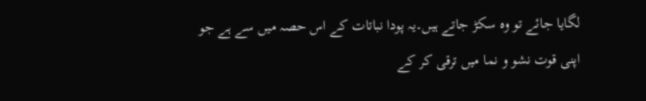لگایا جائے تو وہ سکڑ جاتے ہیں۔یہ پودا نباتات کے اس حصہ میں سے ہے جو اپنی قوت نشو و نما میں ترقی کر کے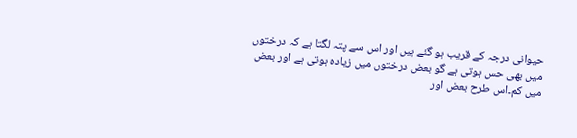حیوانی درجہ کے قریب ہو گئے ہیں اور اس سے پتہ لگتا ہے کہ درختوں میں بھی حس ہوتی ہے گو بعض درختوں میں زیادہ ہوتی ہے اور بعض میں کم۔اس طرح بعض اور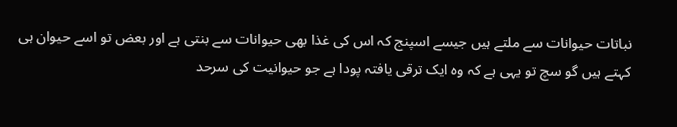نباتات حیوانات سے ملتے ہیں جیسے اسپنج کہ اس کی غذا بھی حیوانات سے بنتی ہے اور بعض تو اسے حیوان ہی کہتے ہیں گو سچ تو یہی ہے کہ وہ ایک ترقی یافتہ پودا ہے جو حیوانیت کی سرحد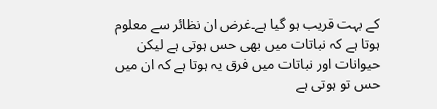کے بہت قریب ہو گیا ہے۔غرض ان نظائر سے معلوم ہوتا ہے کہ نباتات میں بھی حس ہوتی ہے لیکن حیوانات اور نباتات میں فرق یہ ہوتا ہے کہ ان میں حس تو ہوتی ہے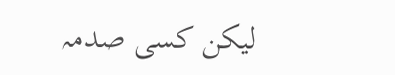لیکن کسی صدمہ